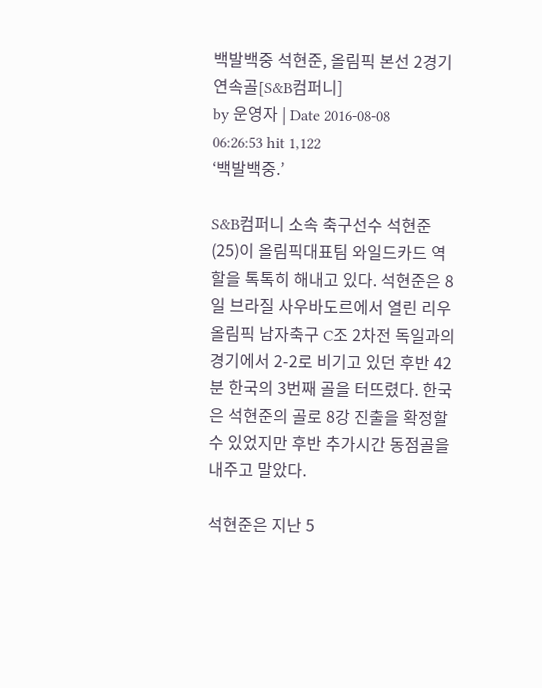백발백중 석현준, 올림픽 본선 2경기 연속골[S&B컴퍼니]
by 운영자 | Date 2016-08-08 06:26:53 hit 1,122
‘백발백중.’

S&B컴퍼니 소속 축구선수 석현준(25)이 올림픽대표팀 와일드카드 역할을 톡톡히 해내고 있다. 석현준은 8일 브라질 사우바도르에서 열린 리우올림픽 남자축구 C조 2차전 독일과의 경기에서 2-2로 비기고 있던 후반 42분 한국의 3번째 골을 터뜨렸다. 한국은 석현준의 골로 8강 진출을 확정할 수 있었지만 후반 추가시간 동점골을 내주고 말았다.

석현준은 지난 5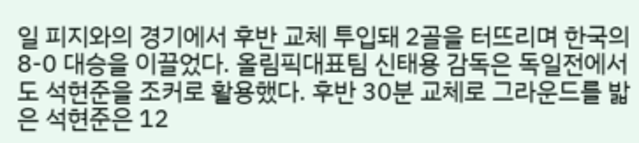일 피지와의 경기에서 후반 교체 투입돼 2골을 터뜨리며 한국의 8-0 대승을 이끌었다. 올림픽대표팀 신태용 감독은 독일전에서도 석현준을 조커로 활용했다. 후반 30분 교체로 그라운드를 밟은 석현준은 12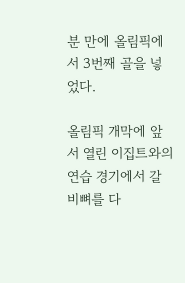분 만에 올림픽에서 3번째 골을 넣었다.

올림픽 개막에 앞서 열린 이집트와의 연습 경기에서 갈비뼈를 다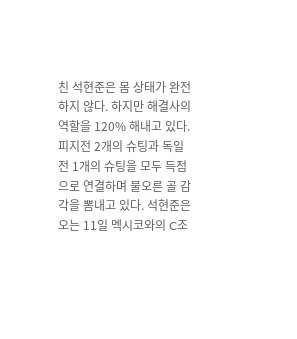친 석현준은 몸 상태가 완전하지 않다. 하지만 해결사의 역할을 120% 해내고 있다. 피지전 2개의 슈팅과 독일전 1개의 슈팅을 모두 득점으로 연결하며 물오른 골 감각을 뽐내고 있다. 석현준은 오는 11일 멕시코와의 C조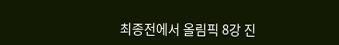최종전에서 올림픽 8강 진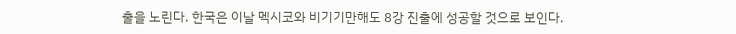출을 노린다. 한국은 이날 멕시코와 비기기만해도 8강 진출에 성공할 것으로 보인다.